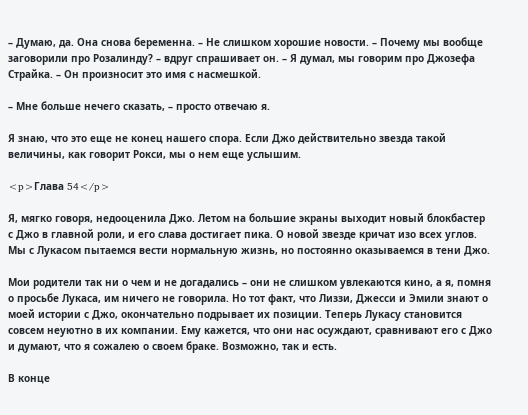– Думаю, да. Она снова беременна. – Не слишком хорошие новости. – Почему мы вообще заговорили про Розалинду? – вдруг спрашивает он. – Я думал, мы говорим про Джозефа Страйка. – Он произносит это имя с насмешкой.

– Мне больше нечего сказать, – просто отвечаю я.

Я знаю, что это еще не конец нашего спора. Если Джо действительно звезда такой величины, как говорит Рокси, мы о нем еще услышим.

<p>Глава 54</p>

Я, мягко говоря, недооценила Джо. Летом на большие экраны выходит новый блокбастер с Джо в главной роли, и его слава достигает пика. О новой звезде кричат изо всех углов. Мы с Лукасом пытаемся вести нормальную жизнь, но постоянно оказываемся в тени Джо.

Мои родители так ни о чем и не догадались – они не слишком увлекаются кино, а я, помня о просьбе Лукаса, им ничего не говорила. Но тот факт, что Лиззи, Джесси и Эмили знают о моей истории с Джо, окончательно подрывает их позиции. Теперь Лукасу становится совсем неуютно в их компании. Ему кажется, что они нас осуждают, сравнивают его с Джо и думают, что я сожалею о своем браке. Возможно, так и есть.

В конце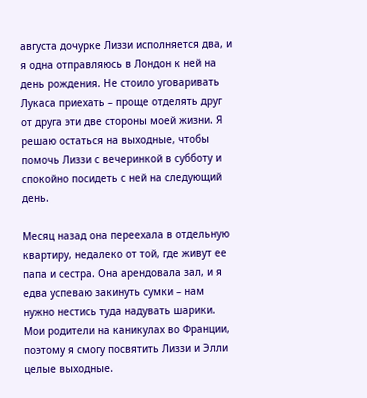августа дочурке Лиззи исполняется два, и я одна отправляюсь в Лондон к ней на день рождения. Не стоило уговаривать Лукаса приехать – проще отделять друг от друга эти две стороны моей жизни. Я решаю остаться на выходные, чтобы помочь Лиззи с вечеринкой в субботу и спокойно посидеть с ней на следующий день.

Месяц назад она переехала в отдельную квартиру, недалеко от той, где живут ее папа и сестра. Она арендовала зал, и я едва успеваю закинуть сумки – нам нужно нестись туда надувать шарики. Мои родители на каникулах во Франции, поэтому я смогу посвятить Лиззи и Элли целые выходные.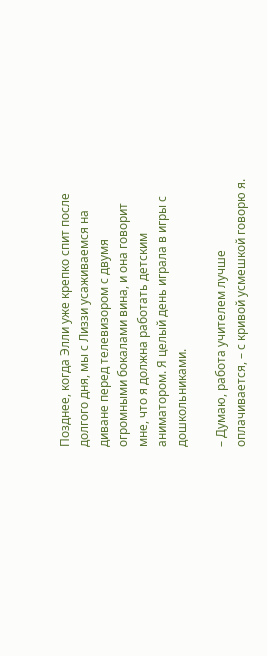Позднее, когда Элли уже крепко спит после долгого дня, мы с Лиззи усаживаемся на диване перед телевизором с двумя огромными бокалами вина, и она говорит мне, что я должна работать детским аниматором. Я целый день играла в игры с дошкольниками.

– Думаю, работа учителем лучше оплачивается, – с кривой усмешкой говорю я.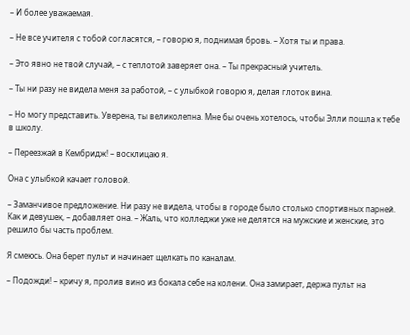– И более уважаемая.

– Не все учителя с тобой согласятся, – говорю я, поднимая бровь. – Хотя ты и права.

– Это явно не твой случай, – с теплотой заверяет она. – Ты прекрасный учитель.

– Ты ни разу не видела меня за работой, – с улыбкой говорю я, делая глоток вина.

– Но могу представить. Уверена, ты великолепна. Мне бы очень хотелось, чтобы Элли пошла к тебе в школу.

– Переезжай в Кембридж! – восклицаю я.

Она с улыбкой качает головой.

– Заманчивое предложение. Ни разу не видела, чтобы в городе было столько спортивных парней. Как и девушек, – добавляет она. – Жаль, что колледжи уже не делятся на мужские и женские, это решило бы часть проблем.

Я смеюсь. Она берет пульт и начинает щелкать по каналам.

– Подожди! – кричу я, пролив вино из бокала себе на колени. Она замирает, держа пульт на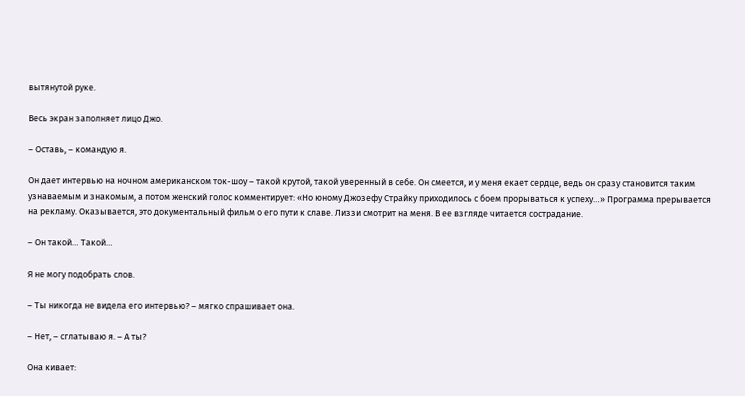вытянутой руке.

Весь экран заполняет лицо Джо.

– Оставь, – командую я.

Он дает интервью на ночном американском ток-шоу – такой крутой, такой уверенный в себе. Он смеется, и у меня екает сердце, ведь он сразу становится таким узнаваемым и знакомым, а потом женский голос комментирует: «Но юному Джозефу Страйку приходилось с боем прорываться к успеху…» Программа прерывается на рекламу. Оказывается, это документальный фильм о его пути к славе. Лиззи смотрит на меня. В ее взгляде читается сострадание.

– Он такой… Такой…

Я не могу подобрать слов.

– Ты никогда не видела его интервью? – мягко спрашивает она.

– Нет, – сглатываю я. – А ты?

Она кивает: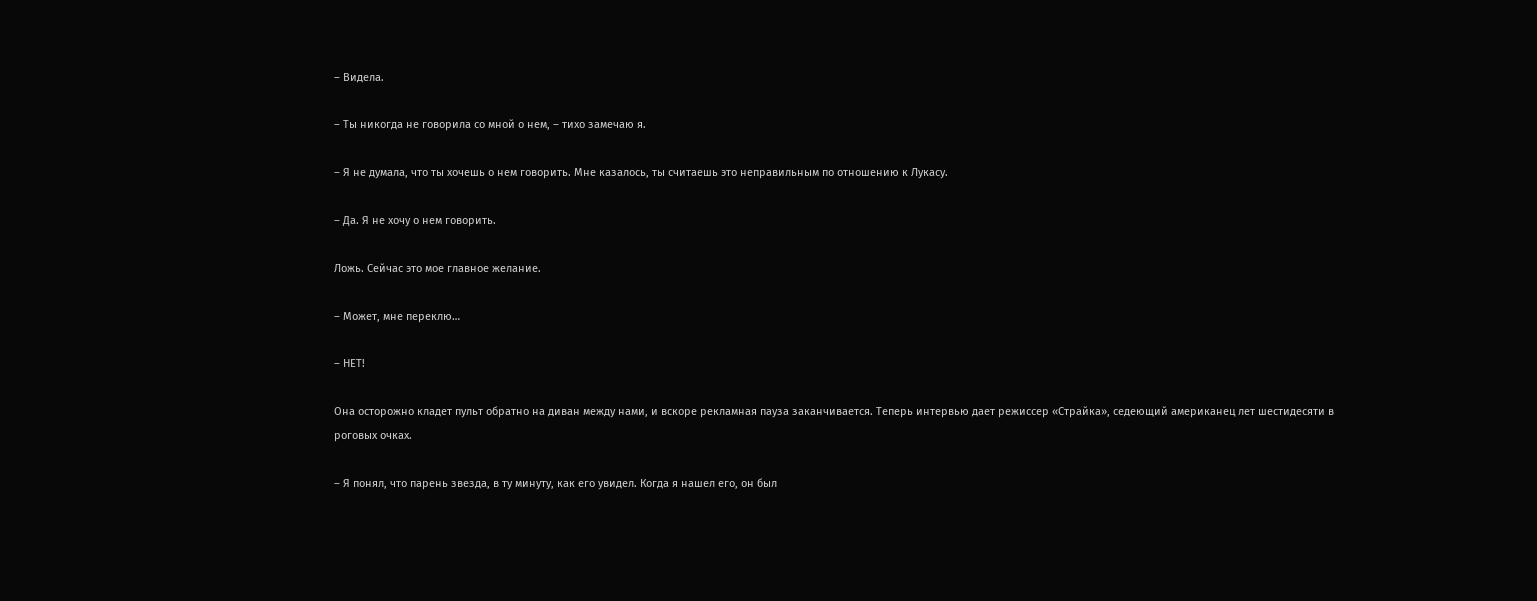– Видела.

– Ты никогда не говорила со мной о нем, – тихо замечаю я.

– Я не думала, что ты хочешь о нем говорить. Мне казалось, ты считаешь это неправильным по отношению к Лукасу.

– Да. Я не хочу о нем говорить.

Ложь. Сейчас это мое главное желание.

– Может, мне переклю…

– НЕТ!

Она осторожно кладет пульт обратно на диван между нами, и вскоре рекламная пауза заканчивается. Теперь интервью дает режиссер «Страйка», седеющий американец лет шестидесяти в роговых очках.

– Я понял, что парень звезда, в ту минуту, как его увидел. Когда я нашел его, он был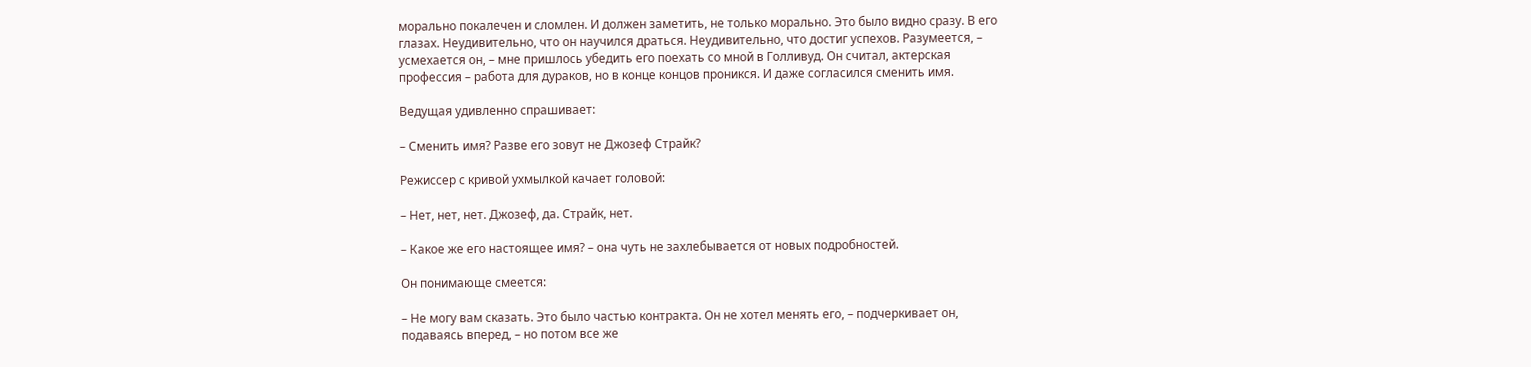морально покалечен и сломлен. И должен заметить, не только морально. Это было видно сразу. В его глазах. Неудивительно, что он научился драться. Неудивительно, что достиг успехов. Разумеется, – усмехается он, – мне пришлось убедить его поехать со мной в Голливуд. Он считал, актерская профессия – работа для дураков, но в конце концов проникся. И даже согласился сменить имя.

Ведущая удивленно спрашивает:

– Сменить имя? Разве его зовут не Джозеф Страйк?

Режиссер с кривой ухмылкой качает головой:

– Нет, нет, нет. Джозеф, да. Страйк, нет.

– Какое же его настоящее имя? – она чуть не захлебывается от новых подробностей.

Он понимающе смеется:

– Не могу вам сказать. Это было частью контракта. Он не хотел менять его, – подчеркивает он, подаваясь вперед, – но потом все же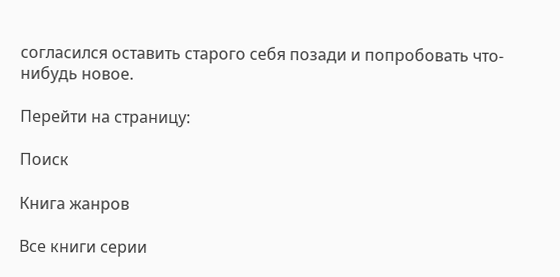согласился оставить старого себя позади и попробовать что-нибудь новое.

Перейти на страницу:

Поиск

Книга жанров

Все книги серии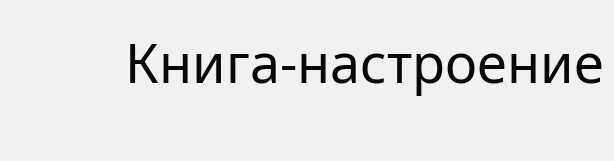Книга-настроение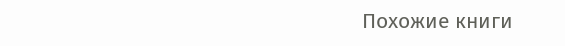Похожие книги